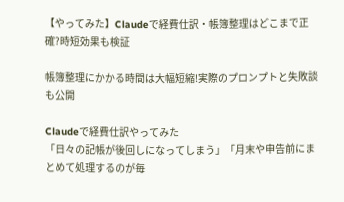【やってみた】Claudeで経費仕訳・帳簿整理はどこまで正確?時短効果も検証

帳簿整理にかかる時間は大幅短縮!実際のプロンプトと失敗談も公開

Claudeで経費仕訳やってみた
「日々の記帳が後回しになってしまう」「月末や申告前にまとめて処理するのが毎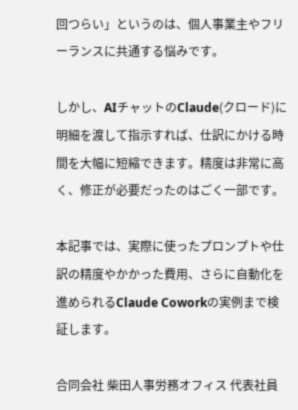回つらい」というのは、個人事業主やフリーランスに共通する悩みです。

しかし、AIチャットのClaude(クロード)に明細を渡して指示すれば、仕訳にかける時間を大幅に短縮できます。精度は非常に高く、修正が必要だったのはごく一部です。

本記事では、実際に使ったプロンプトや仕訳の精度やかかった費用、さらに自動化を進められるClaude Coworkの実例まで検証します。

合同会社 柴田人事労務オフィス 代表社員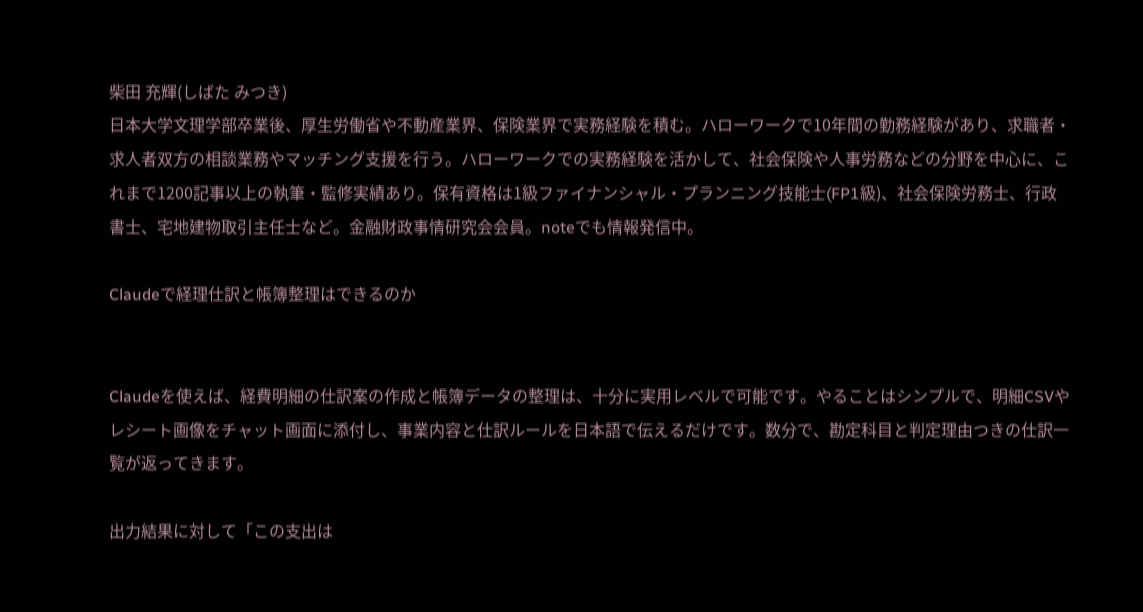柴田 充輝(しばた みつき)
日本大学文理学部卒業後、厚生労働省や不動産業界、保険業界で実務経験を積む。ハローワークで10年間の勤務経験があり、求職者・求人者双方の相談業務やマッチング支援を行う。ハローワークでの実務経験を活かして、社会保険や人事労務などの分野を中心に、これまで1200記事以上の執筆・監修実績あり。保有資格は1級ファイナンシャル・プランニング技能士(FP1級)、社会保険労務士、行政書士、宅地建物取引主任士など。金融財政事情研究会会員。noteでも情報発信中。

Claudeで経理仕訳と帳簿整理はできるのか


Claudeを使えば、経費明細の仕訳案の作成と帳簿データの整理は、十分に実用レベルで可能です。やることはシンプルで、明細CSVやレシート画像をチャット画面に添付し、事業内容と仕訳ルールを日本語で伝えるだけです。数分で、勘定科目と判定理由つきの仕訳一覧が返ってきます。

出力結果に対して「この支出は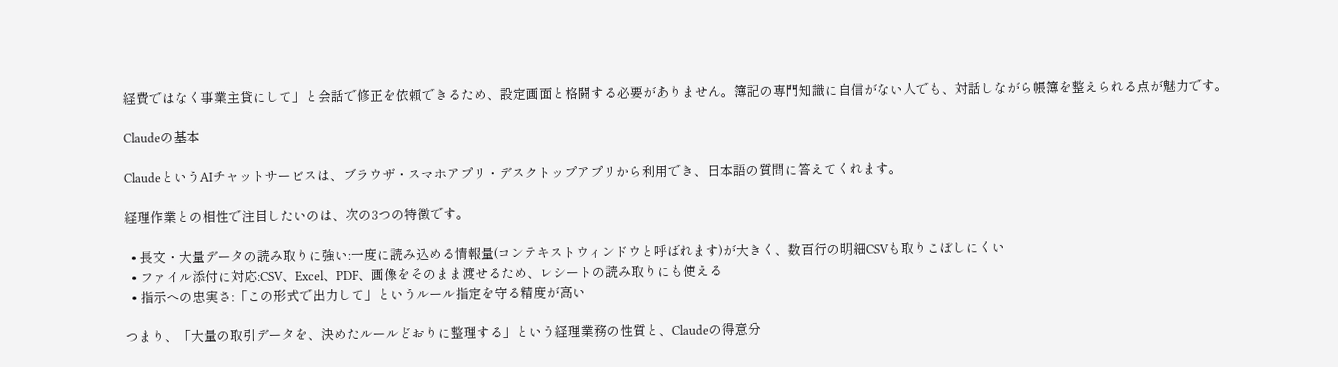経費ではなく事業主貸にして」と会話で修正を依頼できるため、設定画面と格闘する必要がありません。簿記の専門知識に自信がない人でも、対話しながら帳簿を整えられる点が魅力です。

Claudeの基本

ClaudeというAIチャットサービスは、ブラウザ・スマホアプリ・デスクトップアプリから利用でき、日本語の質問に答えてくれます。

経理作業との相性で注目したいのは、次の3つの特徴です。

  • 長文・大量データの読み取りに強い:一度に読み込める情報量(コンテキストウィンドウと呼ばれます)が大きく、数百行の明細CSVも取りこぼしにくい
  • ファイル添付に対応:CSV、Excel、PDF、画像をそのまま渡せるため、レシートの読み取りにも使える
  • 指示への忠実さ:「この形式で出力して」というルール指定を守る精度が高い

つまり、「大量の取引データを、決めたルールどおりに整理する」という経理業務の性質と、Claudeの得意分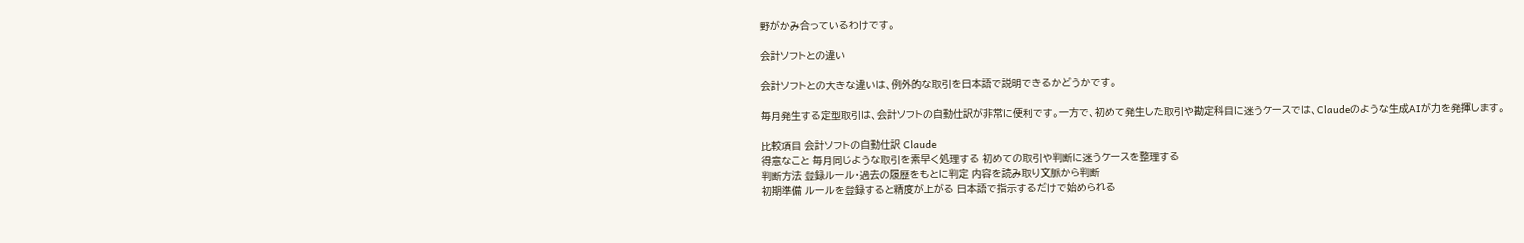野がかみ合っているわけです。

会計ソフトとの違い

会計ソフトとの大きな違いは、例外的な取引を日本語で説明できるかどうかです。

毎月発生する定型取引は、会計ソフトの自動仕訳が非常に便利です。一方で、初めて発生した取引や勘定科目に迷うケースでは、Claudeのような生成AIが力を発揮します。

比較項目 会計ソフトの自動仕訳 Claude
得意なこと 毎月同じような取引を素早く処理する 初めての取引や判断に迷うケースを整理する
判断方法 登録ルール・過去の履歴をもとに判定 内容を読み取り文脈から判断
初期準備 ルールを登録すると精度が上がる 日本語で指示するだけで始められる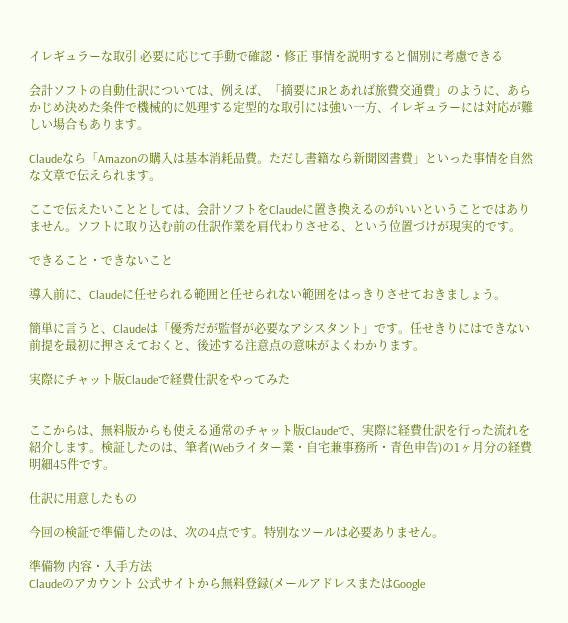イレギュラーな取引 必要に応じて手動で確認・修正 事情を説明すると個別に考慮できる

会計ソフトの自動仕訳については、例えば、「摘要にJRとあれば旅費交通費」のように、あらかじめ決めた条件で機械的に処理する定型的な取引には強い一方、イレギュラーには対応が難しい場合もあります。

Claudeなら「Amazonの購入は基本消耗品費。ただし書籍なら新聞図書費」といった事情を自然な文章で伝えられます。

ここで伝えたいこととしては、会計ソフトをClaudeに置き換えるのがいいということではありません。ソフトに取り込む前の仕訳作業を肩代わりさせる、という位置づけが現実的です。

できること・できないこと

導入前に、Claudeに任せられる範囲と任せられない範囲をはっきりさせておきましょう。

簡単に言うと、Claudeは「優秀だが監督が必要なアシスタント」です。任せきりにはできない前提を最初に押さえておくと、後述する注意点の意味がよくわかります。

実際にチャット版Claudeで経費仕訳をやってみた


ここからは、無料版からも使える通常のチャット版Claudeで、実際に経費仕訳を行った流れを紹介します。検証したのは、筆者(Webライター業・自宅兼事務所・青色申告)の1ヶ月分の経費明細45件です。

仕訳に用意したもの

今回の検証で準備したのは、次の4点です。特別なツールは必要ありません。

準備物 内容・入手方法
Claudeのアカウント 公式サイトから無料登録(メールアドレスまたはGoogle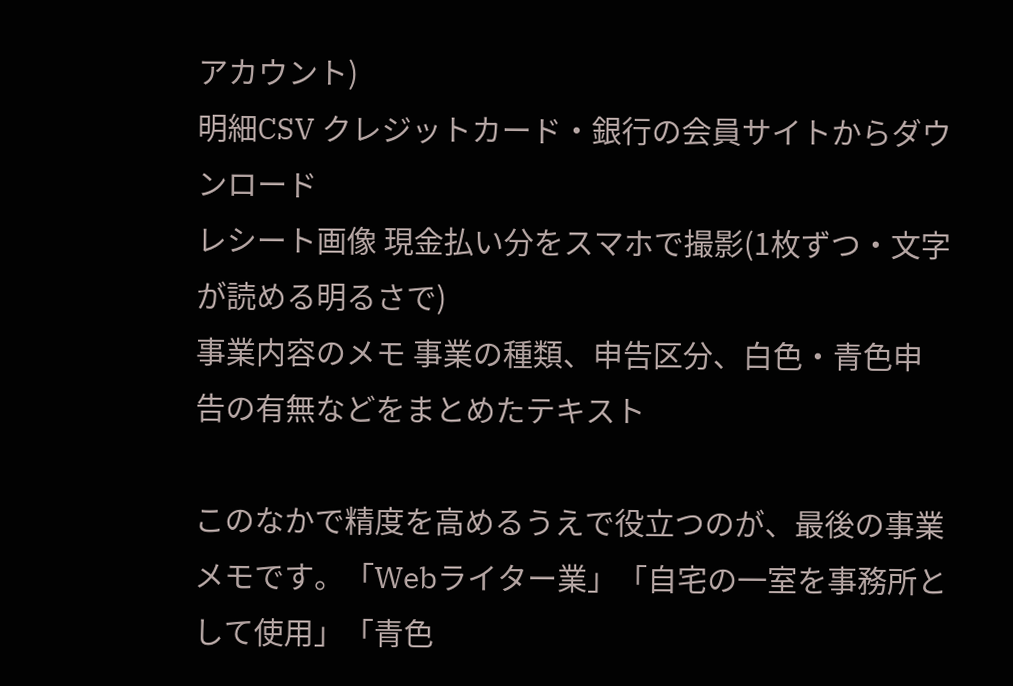アカウント)
明細CSV クレジットカード・銀行の会員サイトからダウンロード
レシート画像 現金払い分をスマホで撮影(1枚ずつ・文字が読める明るさで)
事業内容のメモ 事業の種類、申告区分、白色・青色申告の有無などをまとめたテキスト

このなかで精度を高めるうえで役立つのが、最後の事業メモです。「Webライター業」「自宅の一室を事務所として使用」「青色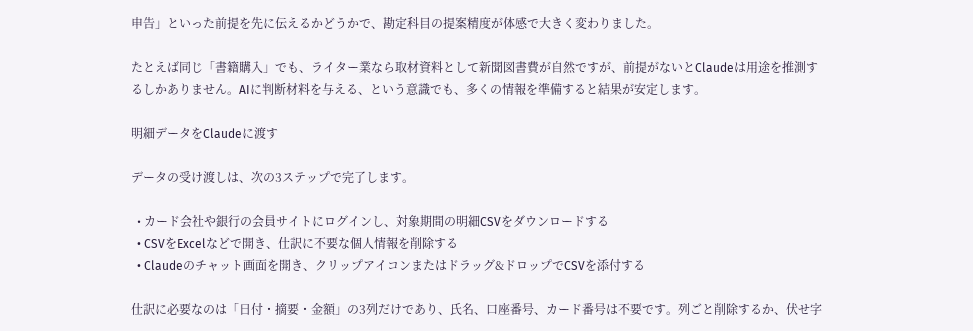申告」といった前提を先に伝えるかどうかで、勘定科目の提案精度が体感で大きく変わりました。

たとえば同じ「書籍購入」でも、ライター業なら取材資料として新聞図書費が自然ですが、前提がないとClaudeは用途を推測するしかありません。AIに判断材料を与える、という意識でも、多くの情報を準備すると結果が安定します。

明細データをClaudeに渡す

データの受け渡しは、次の3ステップで完了します。

  • カード会社や銀行の会員サイトにログインし、対象期間の明細CSVをダウンロードする
  • CSVをExcelなどで開き、仕訳に不要な個人情報を削除する
  • Claudeのチャット画面を開き、クリップアイコンまたはドラッグ&ドロップでCSVを添付する

仕訳に必要なのは「日付・摘要・金額」の3列だけであり、氏名、口座番号、カード番号は不要です。列ごと削除するか、伏せ字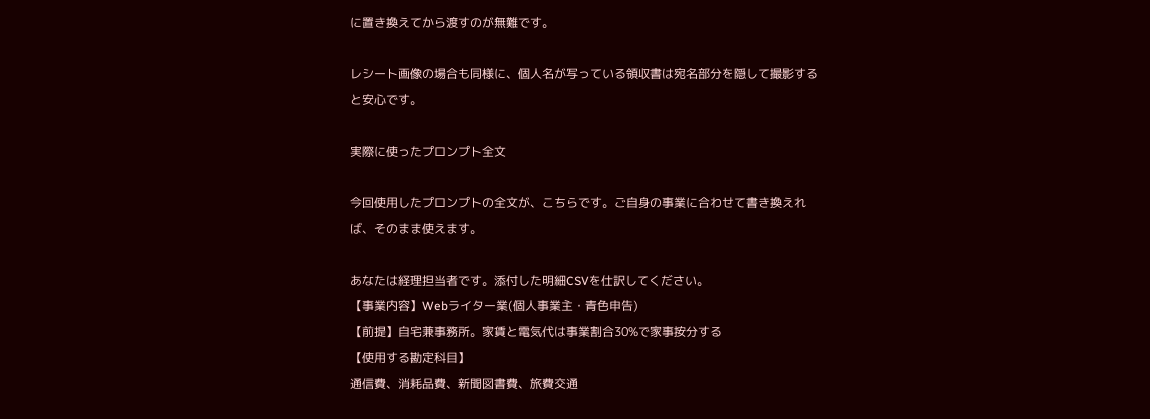に置き換えてから渡すのが無難です。

レシート画像の場合も同様に、個人名が写っている領収書は宛名部分を隠して撮影すると安心です。

実際に使ったプロンプト全文

今回使用したプロンプトの全文が、こちらです。ご自身の事業に合わせて書き換えれば、そのまま使えます。

あなたは経理担当者です。添付した明細CSVを仕訳してください。
【事業内容】Webライター業(個人事業主・青色申告)
【前提】自宅兼事務所。家賃と電気代は事業割合30%で家事按分する
【使用する勘定科目】
通信費、消耗品費、新聞図書費、旅費交通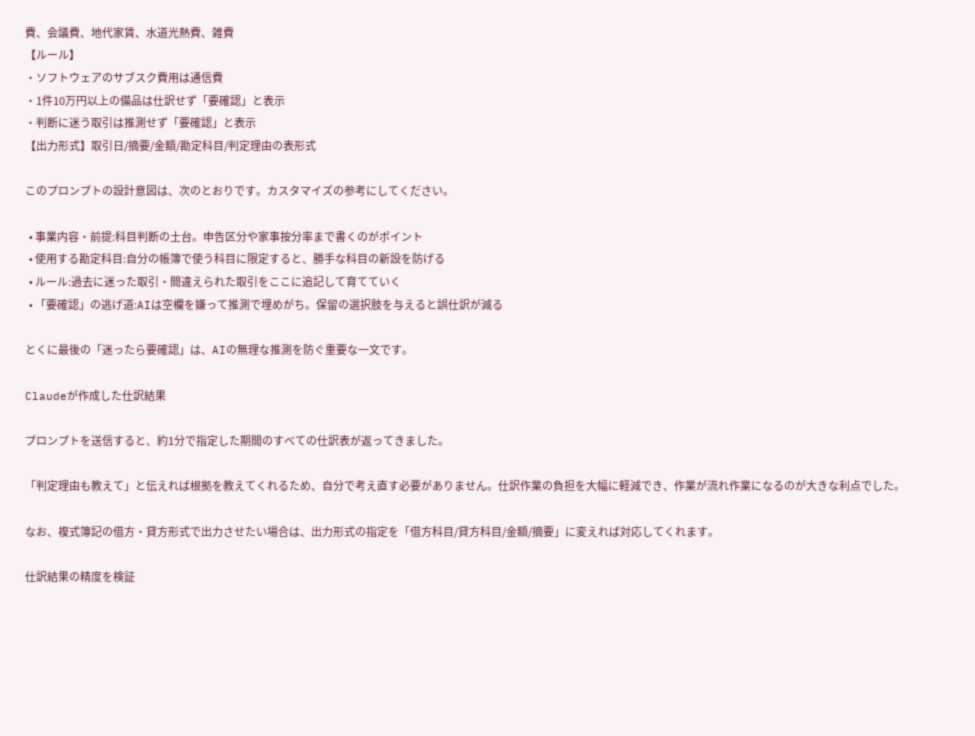費、会議費、地代家賃、水道光熱費、雑費
【ルール】
・ソフトウェアのサブスク費用は通信費
・1件10万円以上の備品は仕訳せず「要確認」と表示
・判断に迷う取引は推測せず「要確認」と表示
【出力形式】取引日/摘要/金額/勘定科目/判定理由の表形式

このプロンプトの設計意図は、次のとおりです。カスタマイズの参考にしてください。

  • 事業内容・前提:科目判断の土台。申告区分や家事按分率まで書くのがポイント
  • 使用する勘定科目:自分の帳簿で使う科目に限定すると、勝手な科目の新設を防げる
  • ルール:過去に迷った取引・間違えられた取引をここに追記して育てていく
  • 「要確認」の逃げ道:AIは空欄を嫌って推測で埋めがち。保留の選択肢を与えると誤仕訳が減る

とくに最後の「迷ったら要確認」は、AIの無理な推測を防ぐ重要な一文です。

Claudeが作成した仕訳結果

プロンプトを送信すると、約1分で指定した期間のすべての仕訳表が返ってきました。

「判定理由も教えて」と伝えれば根拠を教えてくれるため、自分で考え直す必要がありません。仕訳作業の負担を大幅に軽減でき、作業が流れ作業になるのが大きな利点でした。

なお、複式簿記の借方・貸方形式で出力させたい場合は、出力形式の指定を「借方科目/貸方科目/金額/摘要」に変えれば対応してくれます。

仕訳結果の精度を検証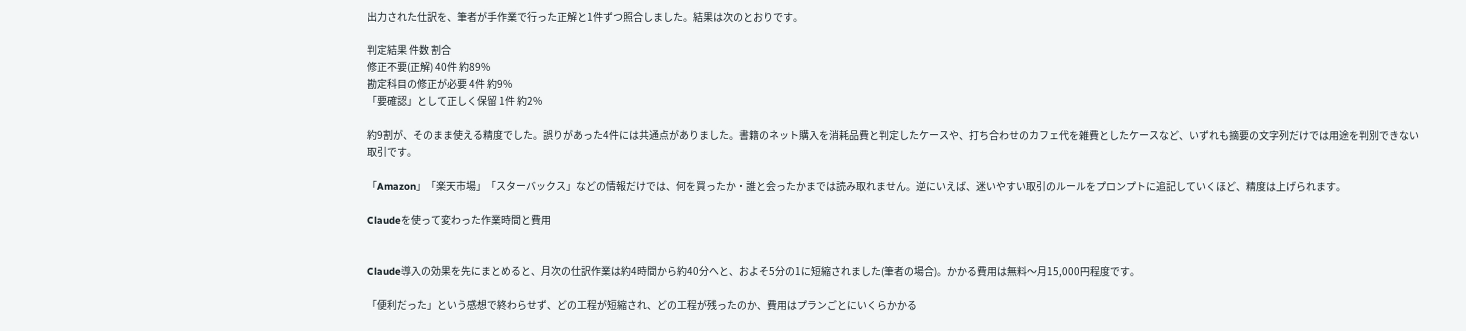出力された仕訳を、筆者が手作業で行った正解と1件ずつ照合しました。結果は次のとおりです。

判定結果 件数 割合
修正不要(正解) 40件 約89%
勘定科目の修正が必要 4件 約9%
「要確認」として正しく保留 1件 約2%

約9割が、そのまま使える精度でした。誤りがあった4件には共通点がありました。書籍のネット購入を消耗品費と判定したケースや、打ち合わせのカフェ代を雑費としたケースなど、いずれも摘要の文字列だけでは用途を判別できない取引です。

「Amazon」「楽天市場」「スターバックス」などの情報だけでは、何を買ったか・誰と会ったかまでは読み取れません。逆にいえば、迷いやすい取引のルールをプロンプトに追記していくほど、精度は上げられます。

Claudeを使って変わった作業時間と費用


Claude導入の効果を先にまとめると、月次の仕訳作業は約4時間から約40分へと、およそ5分の1に短縮されました(筆者の場合)。かかる費用は無料〜月15,000円程度です。

「便利だった」という感想で終わらせず、どの工程が短縮され、どの工程が残ったのか、費用はプランごとにいくらかかる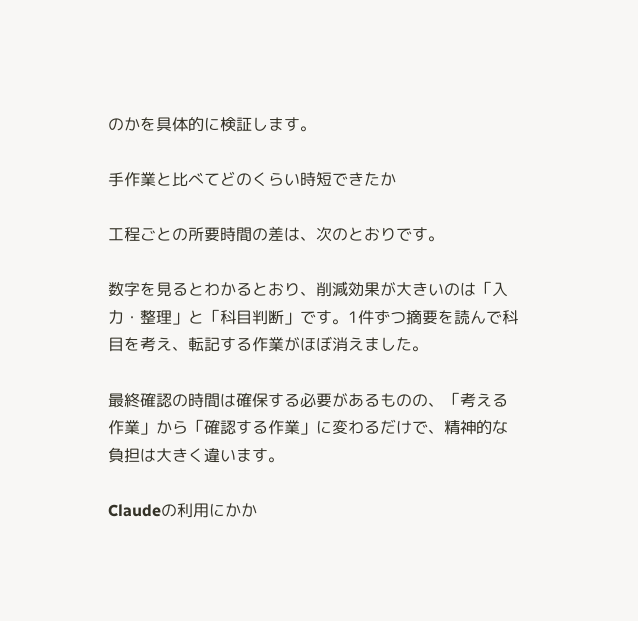のかを具体的に検証します。

手作業と比べてどのくらい時短できたか

工程ごとの所要時間の差は、次のとおりです。

数字を見るとわかるとおり、削減効果が大きいのは「入力・整理」と「科目判断」です。1件ずつ摘要を読んで科目を考え、転記する作業がほぼ消えました。

最終確認の時間は確保する必要があるものの、「考える作業」から「確認する作業」に変わるだけで、精神的な負担は大きく違います。

Claudeの利用にかか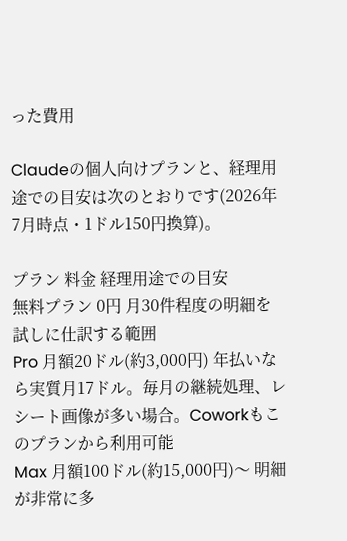った費用

Claudeの個人向けプランと、経理用途での目安は次のとおりです(2026年7月時点・1ドル150円換算)。

プラン 料金 経理用途での目安
無料プラン 0円 月30件程度の明細を試しに仕訳する範囲
Pro 月額20ドル(約3,000円) 年払いなら実質月17ドル。毎月の継続処理、レシート画像が多い場合。Coworkもこのプランから利用可能
Max 月額100ドル(約15,000円)〜 明細が非常に多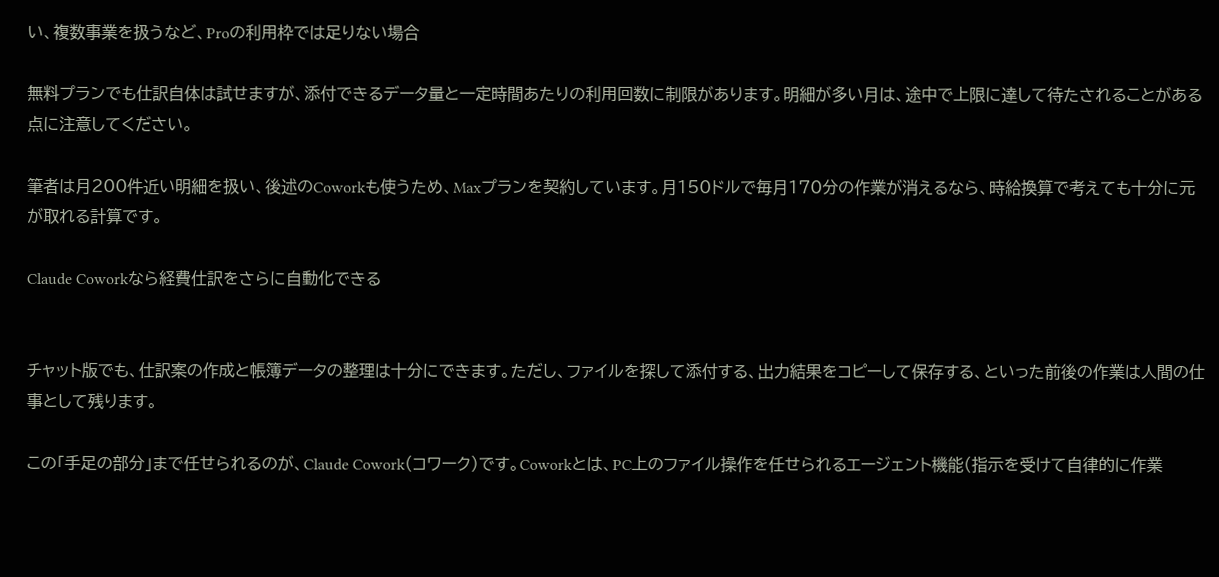い、複数事業を扱うなど、Proの利用枠では足りない場合

無料プランでも仕訳自体は試せますが、添付できるデータ量と一定時間あたりの利用回数に制限があります。明細が多い月は、途中で上限に達して待たされることがある点に注意してください。

筆者は月200件近い明細を扱い、後述のCoworkも使うため、Maxプランを契約しています。月150ドルで毎月170分の作業が消えるなら、時給換算で考えても十分に元が取れる計算です。

Claude Coworkなら経費仕訳をさらに自動化できる


チャット版でも、仕訳案の作成と帳簿データの整理は十分にできます。ただし、ファイルを探して添付する、出力結果をコピーして保存する、といった前後の作業は人間の仕事として残ります。

この「手足の部分」まで任せられるのが、Claude Cowork(コワーク)です。Coworkとは、PC上のファイル操作を任せられるエージェント機能(指示を受けて自律的に作業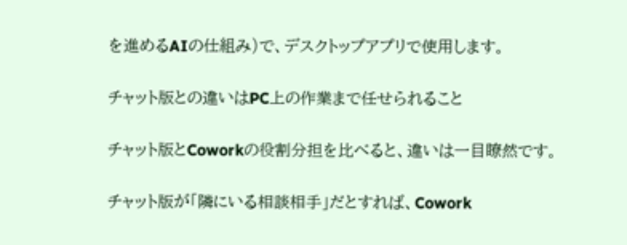を進めるAIの仕組み)で、デスクトップアプリで使用します。

チャット版との違いはPC上の作業まで任せられること

チャット版とCoworkの役割分担を比べると、違いは一目瞭然です。

チャット版が「隣にいる相談相手」だとすれば、Cowork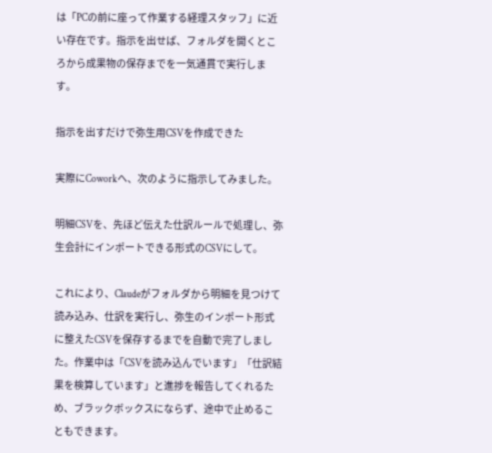は「PCの前に座って作業する経理スタッフ」に近い存在です。指示を出せば、フォルダを開くところから成果物の保存までを一気通貫で実行します。

指示を出すだけで弥生用CSVを作成できた

実際にCoworkへ、次のように指示してみました。

明細CSVを、先ほど伝えた仕訳ルールで処理し、弥生会計にインポートできる形式のCSVにして。

これにより、Claudeがフォルダから明細を見つけて読み込み、仕訳を実行し、弥生のインポート形式に整えたCSVを保存するまでを自動で完了しました。作業中は「CSVを読み込んでいます」「仕訳結果を検算しています」と進捗を報告してくれるため、ブラックボックスにならず、途中で止めることもできます。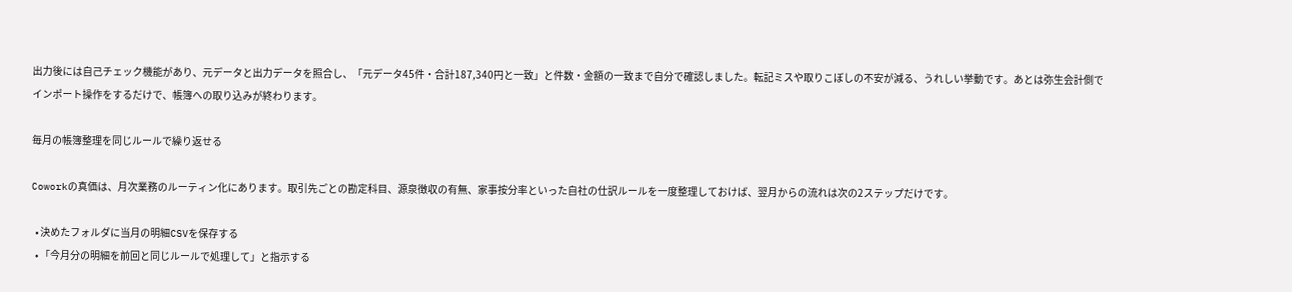出力後には自己チェック機能があり、元データと出力データを照合し、「元データ45件・合計187,340円と一致」と件数・金額の一致まで自分で確認しました。転記ミスや取りこぼしの不安が減る、うれしい挙動です。あとは弥生会計側でインポート操作をするだけで、帳簿への取り込みが終わります。

毎月の帳簿整理を同じルールで繰り返せる

Coworkの真価は、月次業務のルーティン化にあります。取引先ごとの勘定科目、源泉徴収の有無、家事按分率といった自社の仕訳ルールを一度整理しておけば、翌月からの流れは次の2ステップだけです。

  • 決めたフォルダに当月の明細CSVを保存する
  • 「今月分の明細を前回と同じルールで処理して」と指示する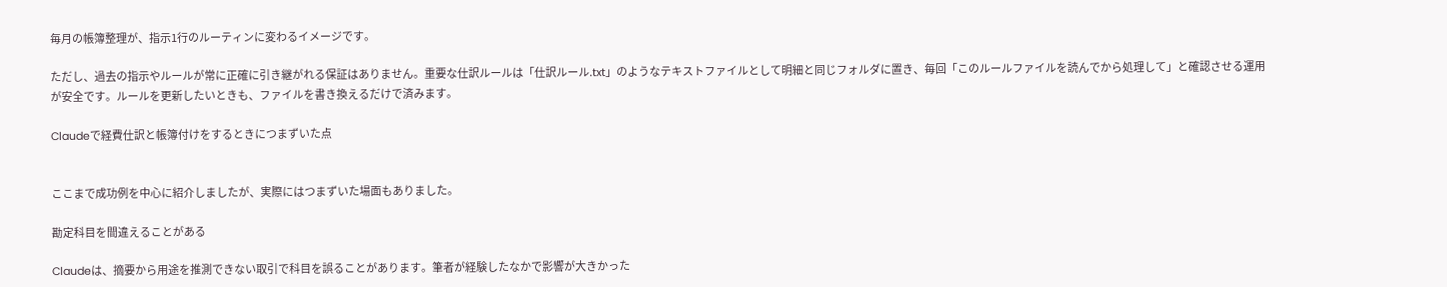毎月の帳簿整理が、指示1行のルーティンに変わるイメージです。

ただし、過去の指示やルールが常に正確に引き継がれる保証はありません。重要な仕訳ルールは「仕訳ルール.txt」のようなテキストファイルとして明細と同じフォルダに置き、毎回「このルールファイルを読んでから処理して」と確認させる運用が安全です。ルールを更新したいときも、ファイルを書き換えるだけで済みます。

Claudeで経費仕訳と帳簿付けをするときにつまずいた点


ここまで成功例を中心に紹介しましたが、実際にはつまずいた場面もありました。

勘定科目を間違えることがある

Claudeは、摘要から用途を推測できない取引で科目を誤ることがあります。筆者が経験したなかで影響が大きかった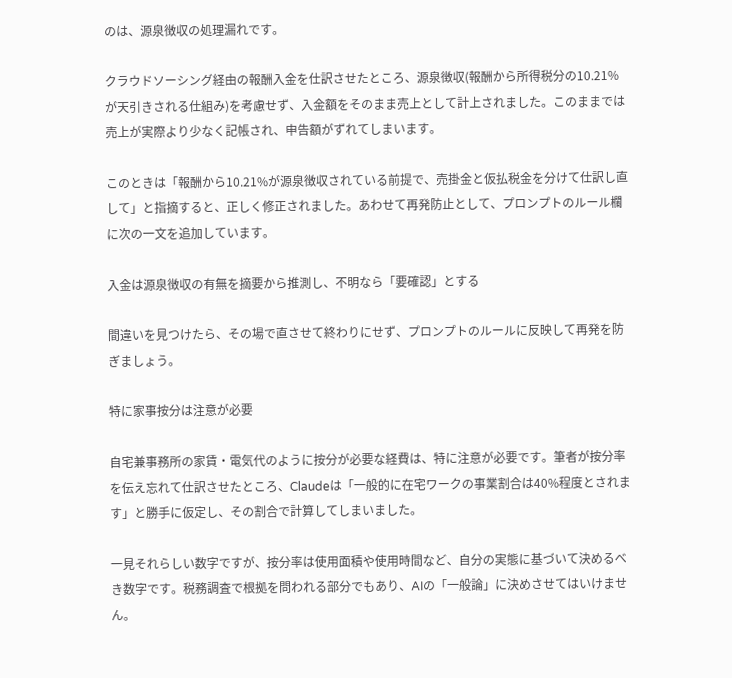のは、源泉徴収の処理漏れです。

クラウドソーシング経由の報酬入金を仕訳させたところ、源泉徴収(報酬から所得税分の10.21%が天引きされる仕組み)を考慮せず、入金額をそのまま売上として計上されました。このままでは売上が実際より少なく記帳され、申告額がずれてしまいます。

このときは「報酬から10.21%が源泉徴収されている前提で、売掛金と仮払税金を分けて仕訳し直して」と指摘すると、正しく修正されました。あわせて再発防止として、プロンプトのルール欄に次の一文を追加しています。

入金は源泉徴収の有無を摘要から推測し、不明なら「要確認」とする

間違いを見つけたら、その場で直させて終わりにせず、プロンプトのルールに反映して再発を防ぎましょう。

特に家事按分は注意が必要

自宅兼事務所の家賃・電気代のように按分が必要な経費は、特に注意が必要です。筆者が按分率を伝え忘れて仕訳させたところ、Claudeは「一般的に在宅ワークの事業割合は40%程度とされます」と勝手に仮定し、その割合で計算してしまいました。

一見それらしい数字ですが、按分率は使用面積や使用時間など、自分の実態に基づいて決めるべき数字です。税務調査で根拠を問われる部分でもあり、AIの「一般論」に決めさせてはいけません。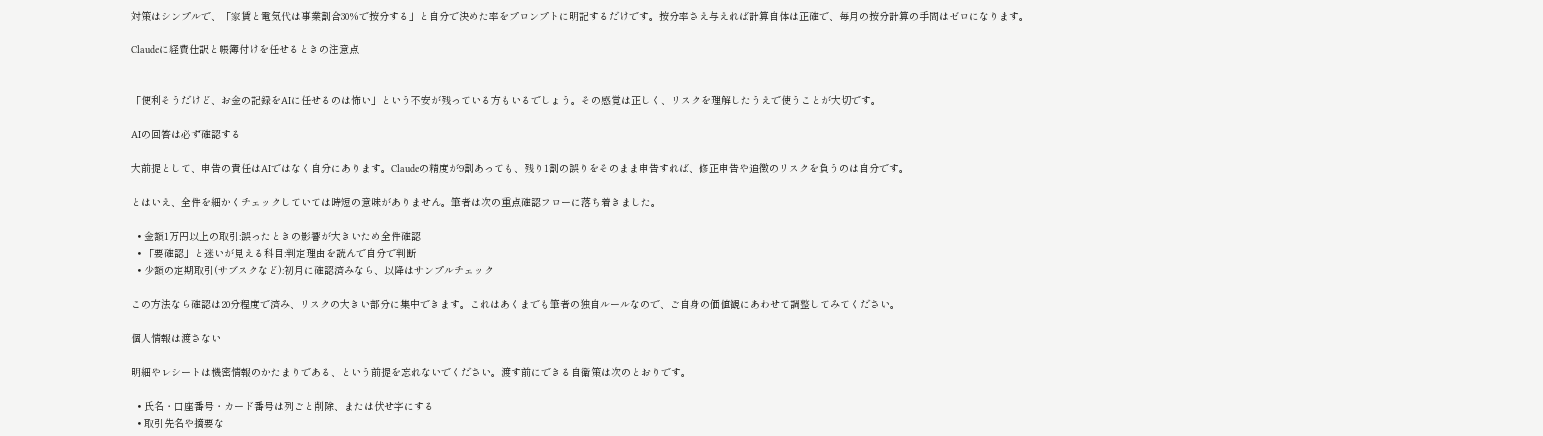対策はシンプルで、「家賃と電気代は事業割合30%で按分する」と自分で決めた率をプロンプトに明記するだけです。按分率さえ与えれば計算自体は正確で、毎月の按分計算の手間はゼロになります。

Claudeに経費仕訳と帳簿付けを任せるときの注意点


「便利そうだけど、お金の記録をAIに任せるのは怖い」という不安が残っている方もいるでしょう。その感覚は正しく、リスクを理解したうえで使うことが大切です。

AIの回答は必ず確認する

大前提として、申告の責任はAIではなく自分にあります。Claudeの精度が9割あっても、残り1割の誤りをそのまま申告すれば、修正申告や追徴のリスクを負うのは自分です。

とはいえ、全件を細かくチェックしていては時短の意味がありません。筆者は次の重点確認フローに落ち着きました。

  • 金額1万円以上の取引:誤ったときの影響が大きいため全件確認
  • 「要確認」と迷いが見える科目:判定理由を読んで自分で判断
  • 少額の定期取引(サブスクなど):初月に確認済みなら、以降はサンプルチェック

この方法なら確認は20分程度で済み、リスクの大きい部分に集中できます。これはあくまでも筆者の独自ルールなので、ご自身の価値観にあわせて調整してみてください。

個人情報は渡さない

明細やレシートは機密情報のかたまりである、という前提を忘れないでください。渡す前にできる自衛策は次のとおりです。

  • 氏名・口座番号・カード番号は列ごと削除、または伏せ字にする
  • 取引先名や摘要な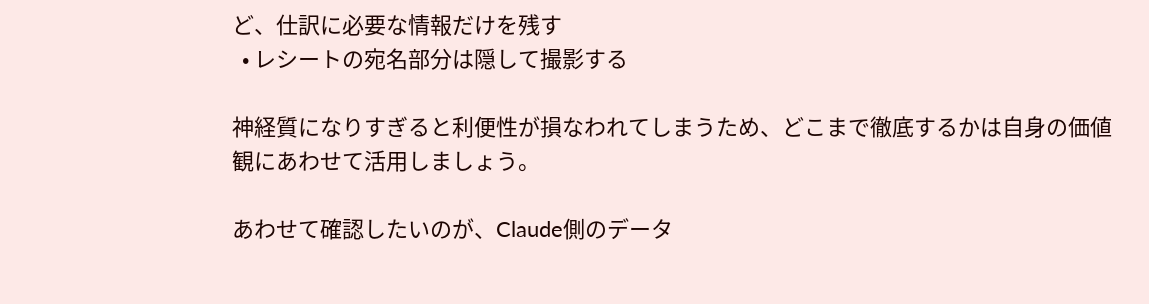ど、仕訳に必要な情報だけを残す
  • レシートの宛名部分は隠して撮影する

神経質になりすぎると利便性が損なわれてしまうため、どこまで徹底するかは自身の価値観にあわせて活用しましょう。

あわせて確認したいのが、Claude側のデータ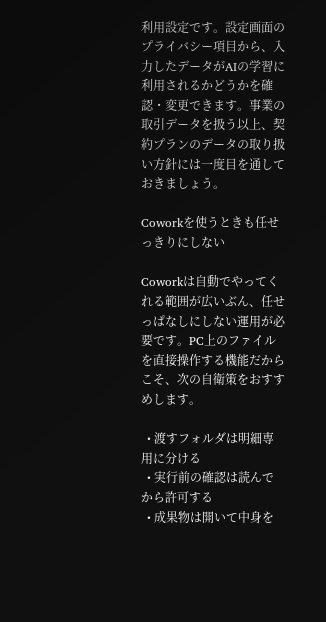利用設定です。設定画面のプライバシー項目から、入力したデータがAIの学習に利用されるかどうかを確認・変更できます。事業の取引データを扱う以上、契約プランのデータの取り扱い方針には一度目を通しておきましょう。

Coworkを使うときも任せっきりにしない

Coworkは自動でやってくれる範囲が広いぶん、任せっぱなしにしない運用が必要です。PC上のファイルを直接操作する機能だからこそ、次の自衛策をおすすめします。

  • 渡すフォルダは明細専用に分ける
  • 実行前の確認は読んでから許可する
  • 成果物は開いて中身を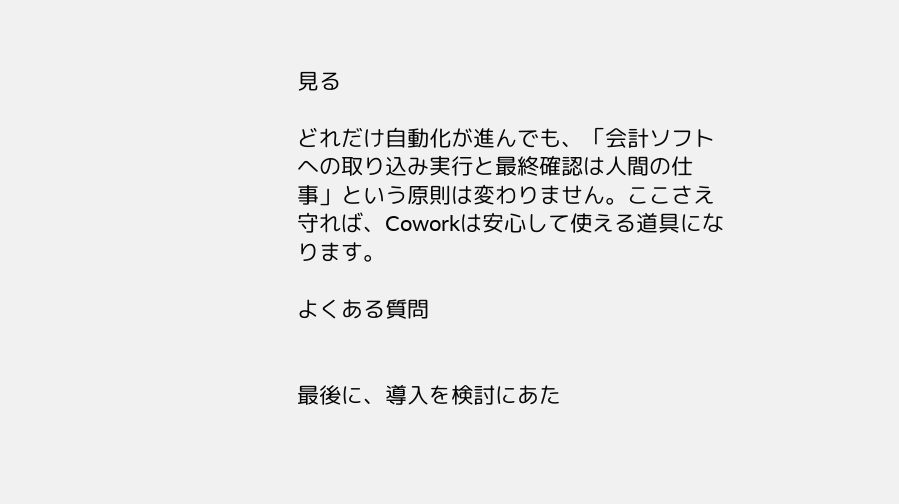見る

どれだけ自動化が進んでも、「会計ソフトへの取り込み実行と最終確認は人間の仕事」という原則は変わりません。ここさえ守れば、Coworkは安心して使える道具になります。

よくある質問


最後に、導入を検討にあた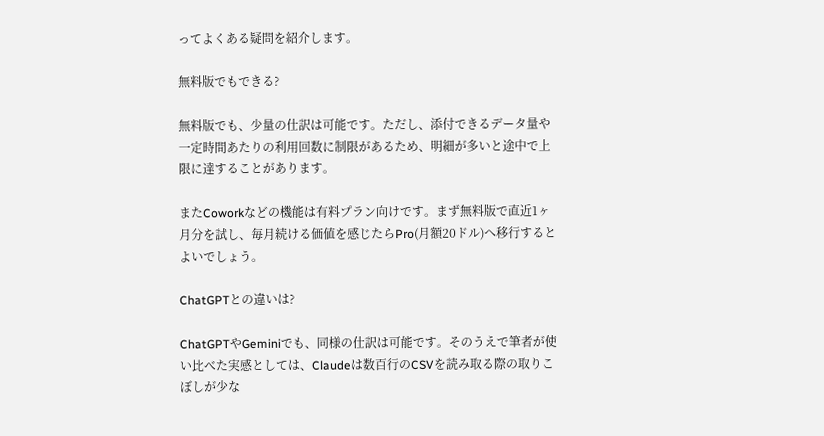ってよくある疑問を紹介します。

無料版でもできる?

無料版でも、少量の仕訳は可能です。ただし、添付できるデータ量や一定時間あたりの利用回数に制限があるため、明細が多いと途中で上限に達することがあります。

またCoworkなどの機能は有料プラン向けです。まず無料版で直近1ヶ月分を試し、毎月続ける価値を感じたらPro(月額20ドル)へ移行するとよいでしょう。

ChatGPTとの違いは?

ChatGPTやGeminiでも、同様の仕訳は可能です。そのうえで筆者が使い比べた実感としては、Claudeは数百行のCSVを読み取る際の取りこぼしが少な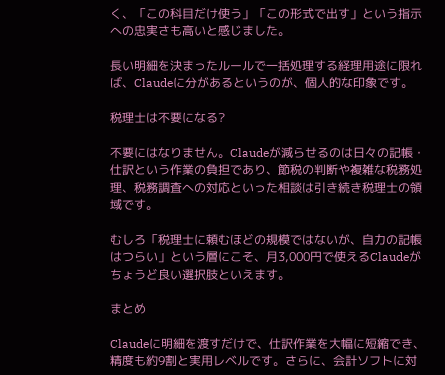く、「この科目だけ使う」「この形式で出す」という指示への忠実さも高いと感じました。

長い明細を決まったルールで一括処理する経理用途に限れば、Claudeに分があるというのが、個人的な印象です。

税理士は不要になる?

不要にはなりません。Claudeが減らせるのは日々の記帳・仕訳という作業の負担であり、節税の判断や複雑な税務処理、税務調査への対応といった相談は引き続き税理士の領域です。

むしろ「税理士に頼むほどの規模ではないが、自力の記帳はつらい」という層にこそ、月3,000円で使えるClaudeがちょうど良い選択肢といえます。

まとめ

Claudeに明細を渡すだけで、仕訳作業を大幅に短縮でき、精度も約9割と実用レベルです。さらに、会計ソフトに対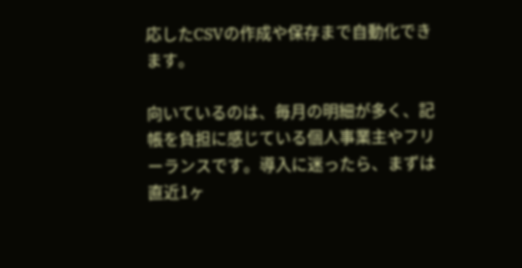応したCSVの作成や保存まで自動化できます。

向いているのは、毎月の明細が多く、記帳を負担に感じている個人事業主やフリーランスです。導入に迷ったら、まずは直近1ヶ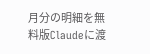月分の明細を無料版Claudeに渡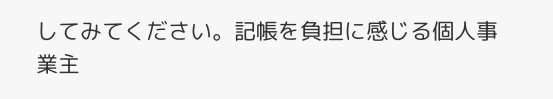してみてください。記帳を負担に感じる個人事業主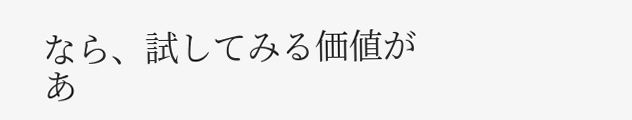なら、試してみる価値があ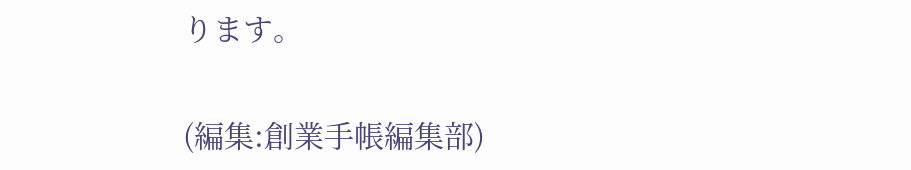ります。

(編集:創業手帳編集部)